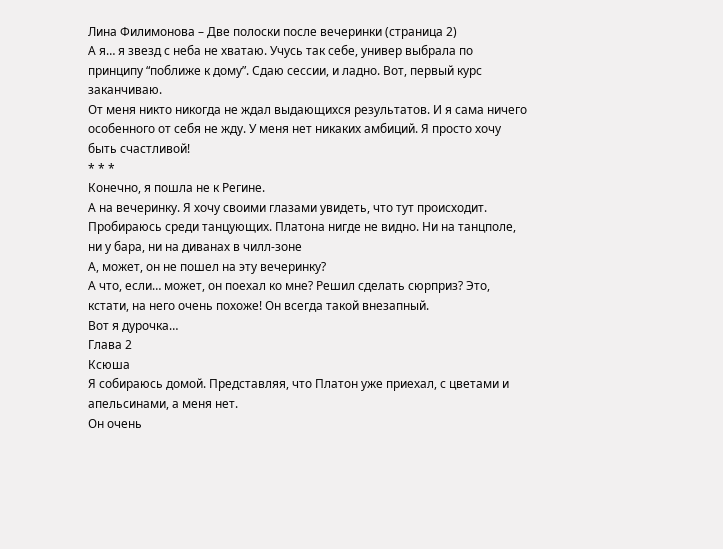Лина Филимонова – Две полоски после вечеринки (страница 2)
А я… я звезд с неба не хватаю. Учусь так себе, универ выбрала по принципу “поближе к дому”. Сдаю сессии, и ладно. Вот, первый курс заканчиваю.
От меня никто никогда не ждал выдающихся результатов. И я сама ничего особенного от себя не жду. У меня нет никаких амбиций. Я просто хочу быть счастливой!
* * *
Конечно, я пошла не к Регине.
А на вечеринку. Я хочу своими глазами увидеть, что тут происходит.
Пробираюсь среди танцующих. Платона нигде не видно. Ни на танцполе, ни у бара, ни на диванах в чилл-зоне
А, может, он не пошел на эту вечеринку?
А что, если… может, он поехал ко мне? Решил сделать сюрприз? Это, кстати, на него очень похоже! Он всегда такой внезапный.
Вот я дурочка…
Глава 2
Ксюша
Я собираюсь домой. Представляя, что Платон уже приехал, с цветами и апельсинами, а меня нет.
Он очень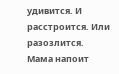удивится. И расстроится. Или разозлится.
Мама напоит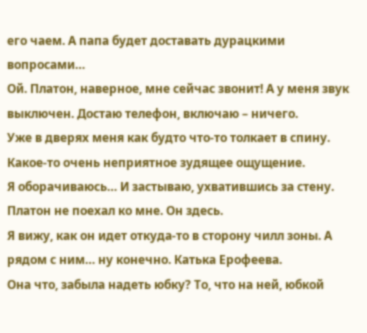его чаем. А папа будет доставать дурацкими вопросами…
Ой. Платон, наверное, мне сейчас звонит! А у меня звук выключен. Достаю телефон, включаю – ничего.
Уже в дверях меня как будто что-то толкает в спину. Какое-то очень неприятное зудящее ощущение.
Я оборачиваюсь… И застываю, ухватившись за стену.
Платон не поехал ко мне. Он здесь.
Я вижу, как он идет откуда-то в сторону чилл зоны. А рядом с ним… ну конечно. Катька Ерофеева.
Она что, забыла надеть юбку? То, что на ней, юбкой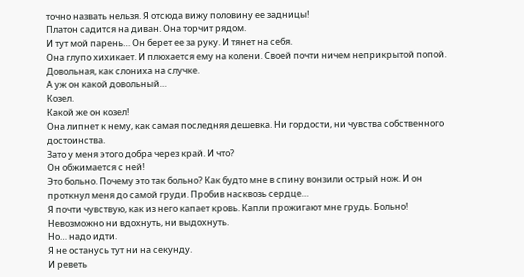точно назвать нельзя. Я отсюда вижу половину ее задницы!
Платон садится на диван. Она торчит рядом.
И тут мой парень… Он берет ее за руку. И тянет на себя.
Она глупо хихикает. И плюхается ему на колени. Своей почти ничем неприкрытой попой. Довольная, как слониха на случке.
А уж он какой довольный…
Козел.
Какой же он козел!
Она липнет к нему, как самая последняя дешевка. Ни гордости, ни чувства собственного достоинства.
Зато у меня этого добра через край. И что?
Он обжимается с ней!
Это больно. Почему это так больно? Как будто мне в спину вонзили острый нож. И он проткнул меня до самой груди. Пробив насквозь сердце…
Я почти чувствую, как из него капает кровь. Капли прожигают мне грудь. Больно!
Невозможно ни вдохнуть, ни выдохнуть.
Но… надо идти.
Я не останусь тут ни на секунду.
И реветь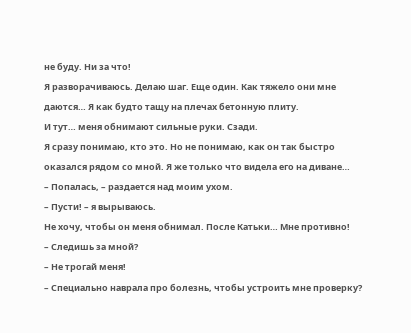не буду. Ни за что!
Я разворачиваюсь. Делаю шаг. Еще один. Как тяжело они мне даются… Я как будто тащу на плечах бетонную плиту.
И тут… меня обнимают сильные руки. Сзади.
Я сразу понимаю, кто это. Но не понимаю, как он так быстро оказался рядом со мной. Я же только что видела его на диване…
– Попалась, – раздается над моим ухом.
– Пусти! – я вырываюсь.
Не хочу, чтобы он меня обнимал. После Катьки… Мне противно!
– Следишь за мной?
– Не трогай меня!
– Специально наврала про болезнь, чтобы устроить мне проверку?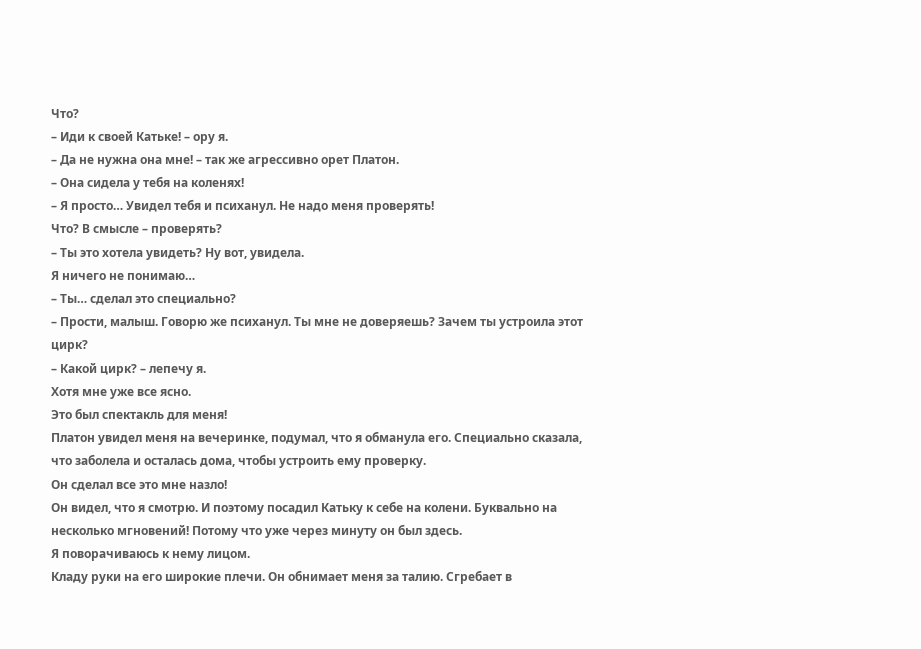Что?
– Иди к своей Катьке! – ору я.
– Да не нужна она мне! – так же агрессивно орет Платон.
– Она сидела у тебя на коленях!
– Я просто… Увидел тебя и психанул. Не надо меня проверять!
Что? В смысле – проверять?
– Ты это хотела увидеть? Ну вот, увидела.
Я ничего не понимаю…
– Ты… сделал это специально?
– Прости, малыш. Говорю же психанул. Ты мне не доверяешь? Зачем ты устроила этот цирк?
– Какой цирк? – лепечу я.
Хотя мне уже все ясно.
Это был спектакль для меня!
Платон увидел меня на вечеринке, подумал, что я обманула его. Специально сказала, что заболела и осталась дома, чтобы устроить ему проверку.
Он сделал все это мне назло!
Он видел, что я смотрю. И поэтому посадил Катьку к себе на колени. Буквально на несколько мгновений! Потому что уже через минуту он был здесь.
Я поворачиваюсь к нему лицом.
Кладу руки на его широкие плечи. Он обнимает меня за талию. Сгребает в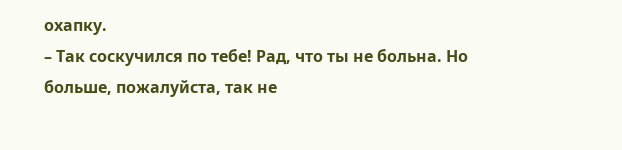охапку.
– Так соскучился по тебе! Рад, что ты не больна. Но больше, пожалуйста, так не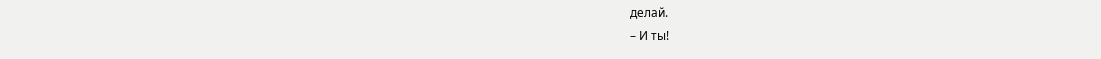делай.
– И ты!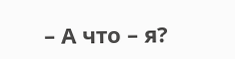– А что – я?